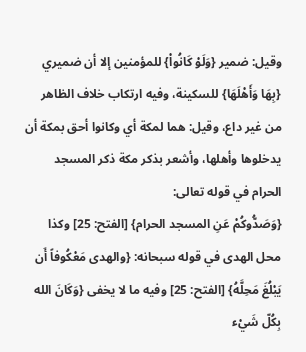وقيل: ضمير {وَلَوْ كَانُواْ} للمؤمنين إلا أن ضميري {بِهَا وَأَهْلَهَا} للسكينة، وفيه ارتكاب خلاف الظاهر من غير داع، وقيل: هما لمكة أي وكانوا أحق بمكة أن يدخلوها وأهلها، وأشعر بذكر مكة ذكر المسجد الحرام في قوله تعالى:
{وَصَدُّوكُمْ عَنِ المسجد الحرام} [الفتح: 25] وكذا محل الهدى في قوله سبحانه: {والهدى مَعْكُوفاً أَن يَبْلُغَ مَحِلَّهُ} [الفتح: 25] وفيه ما لا يخفى {وَكَانَ الله بِكُلّ شَيْء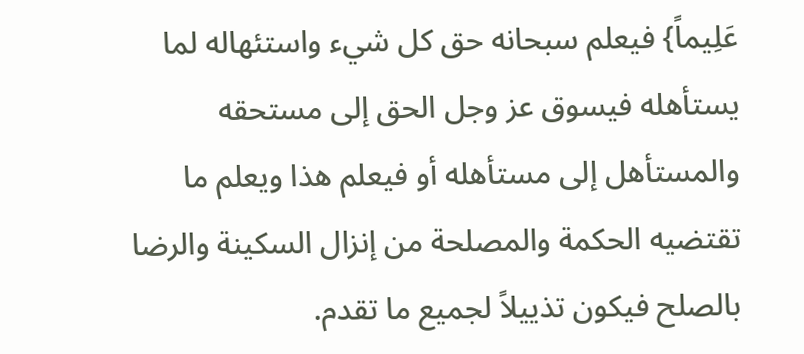عَلِيماً} فيعلم سبحانه حق كل شيء واستئهاله لما يستأهله فيسوق عز وجل الحق إلى مستحقه والمستأهل إلى مستأهله أو فيعلم هذا ويعلم ما تقتضيه الحكمة والمصلحة من إنزال السكينة والرضا بالصلح فيكون تذييلاً لجميع ما تقدم.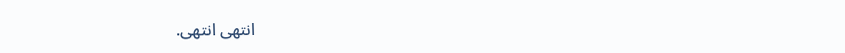انتهى انتهى.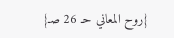{روح المعاني حـ 26 صـ}